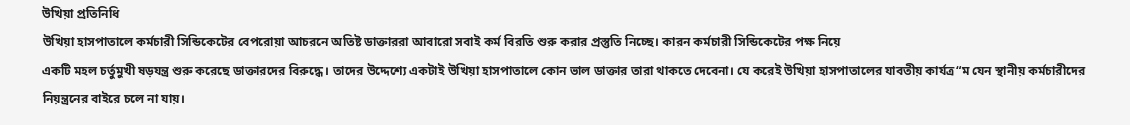উখিয়া প্রতিনিধি
উখিয়া হাসপাতালে কর্মচারী সিন্ডিকেটের বেপরোয়া আচরনে অতিষ্ট ডাক্তাররা আবারো সবাই কর্ম বিরতি শুরু করার প্রস্তুতি নিচ্ছে। কারন কর্মচারী সিন্ডিকেটের পক্ষ নিয়ে
একটি মহল চর্তুমুখী ষড়যন্ত্র শুরু করেছে ডাক্তারদের বিরুদ্ধে। তাদের উদ্দেশ্যে একটাই উখিয়া হাসপাতালে কোন ভাল ডাক্তার তারা থাকতে দেবেনা। যে করেই উখিয়া হাসপাতালের যাবতীয় কার্যত্র“ম যেন স্থানীয় কর্মচারীদের নিয়ন্ত্রনের বাইরে চলে না যায়।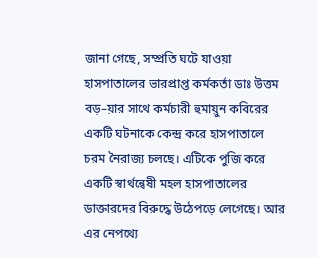জানা গেছে, সম্প্রতি ঘটে যাওয়া হাসপাতালের ভারপ্রাপ্ত কর্মকর্তা ডাঃ উত্তম বড়–য়ার সাথে কর্মচারী হুমায়ুন কবিরের একটি ঘটনাকে কেন্দ্র করে হাসপাতালে চরম নৈরাজ্য চলছে। এটিকে পুজি করে একটি স্বার্থন্বেষী মহল হাসপাতালের ডাক্তারদের বিরুদ্ধে উঠেপড়ে লেগেছে। আর এর নেপথ্যে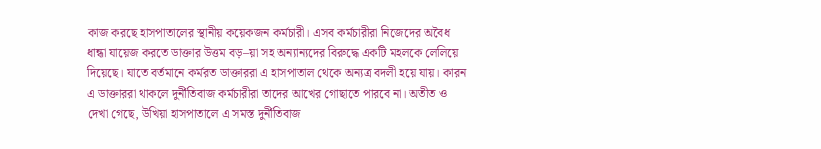কাজ করছে হাসপাতালের স্থানীয় কয়েকজন কর্মচারী। এসব কর্মচারীরা নিজেদের অবৈধ ধান্ধা যায়েজ করতে ডাক্তার উত্তম বড়–য়া সহ অন্যান্যদের বিরুদ্ধে একটি মহলকে লেলিয়ে দিয়েছে। যাতে বর্তমানে কর্মরত ডাক্তাররা এ হাসপাতাল থেকে অন্যত্র বদলী হয়ে যায়। কারন এ ডাক্তাররা থাকলে দুর্নীতিবাজ কর্মচারীরা তাদের আখের গোছাতে পারবে না। অতীত ও দেখা গেছে, উখিয়া হাসপাতালে এ সমস্ত দুর্নীতিবাজ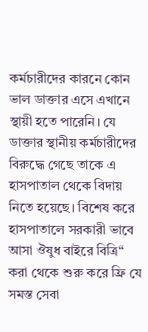কর্মচারীদের কারনে কোন ভাল ডাক্তার এসে এখানে স্থায়ী হতে পারেনি। যে ডাক্তার স্থানীয় কর্মচারীদের বিরুদ্ধে গেছে তাকে এ হাসপাতাল থেকে বিদায় নিতে হয়েছে। বিশেষ করে হাসপাতালে সরকারী ভাবে আসা ঔষুধ বাইরে বিত্রি“ করা থেকে শুরু করে ফ্রি যে সমস্ত সেবা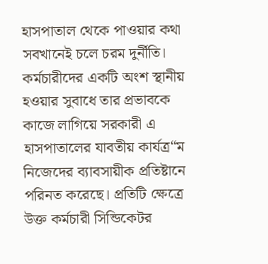হাসপাতাল থেকে পাওয়ার কথা সবখানেই চলে চরম দুর্নীতি। কর্মচারীদের একটি অংশ স্থানীয় হওয়ার সুবাধে তার প্রভাবকে কাজে লাগিয়ে সরকারী এ হাসপাতালের যাবতীয় কার্যত্র“ম নিজেদের ব্যাবসায়ীক প্রতিষ্টানে পরিনত করেছে। প্রতিটি ক্ষেত্রে উক্ত কর্মচারী সিন্ডিকেটর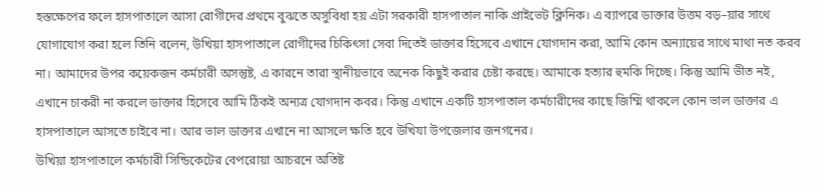হস্তক্ষেপের ফলে হাসপাতালে আসা রোগীদের প্রথমে বুঝতে অসুবিধা হয় এটা সরকারী হাসপাতাল নাকি প্রাইভেট ক্লিনিক। এ ব্যাপরে ডাক্তার উত্তম বড়–য়ার সাথে যোগাযোগ করা হলে তিনি বলেন, উখিয়া হাসপাতালে রোগীদের চিকিৎসা সেবা দিতেই ডাক্তার হিসেবে এখানে যোগদান করা, আমি কোন অন্যায়ের সাথে মাথা নত করব না। আমাদের উপর কয়েকজন কর্মচারী অসন্তুষ্ট, এ কারনে তারা স্থানীয়ভাবে অনেক কিছুই করার চেষ্টা করছে। আমাকে হত্যার হুমকি দিচ্ছে। কিন্তু আমি ভীত নই, এখানে চাকরী না করলে ডাক্তার হিসেবে আমি ঠিকই অন্যত্র যোগদান কবর। কিন্তু এখানে একটি হাসপাতাল কর্মচারীদের কাছে জিম্মি থাকলে কোন ভাল ডাক্তার এ হাসপাতালে আসতে চাইবে না। আর ভাল ডাক্তার এখানে না আসলে ক্ষতি হবে উখিযা উপজেলার জনগনের।
উখিয়া হাসপাতালে কর্মচারী সিন্ডিকেটের বেপরোয়া আচরনে অতিষ্ট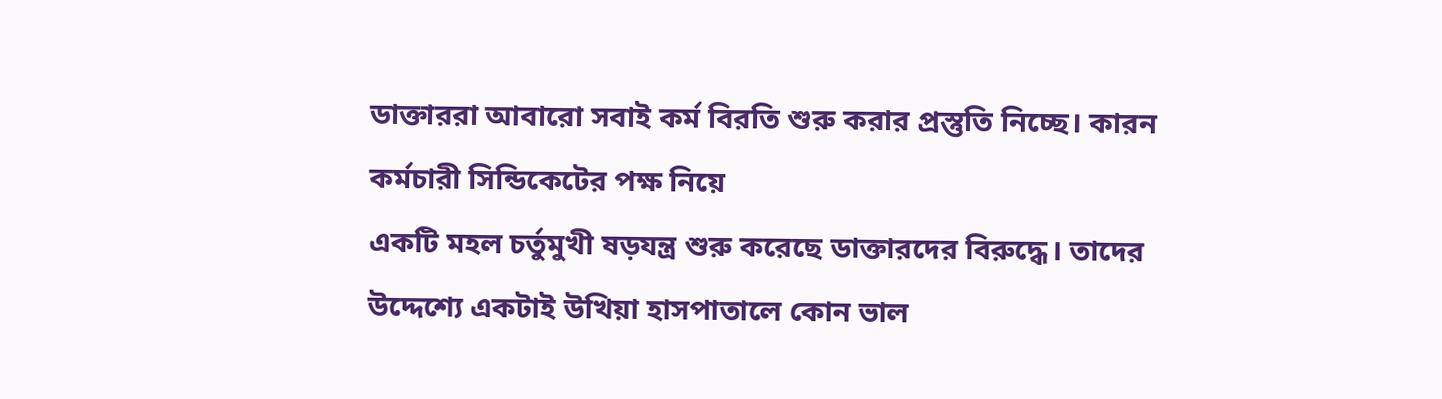ডাক্তাররা আবারো সবাই কর্ম বিরতি শুরু করার প্রস্তুতি নিচ্ছে। কারন কর্মচারী সিন্ডিকেটের পক্ষ নিয়ে
একটি মহল চর্তুমুখী ষড়যন্ত্র শুরু করেছে ডাক্তারদের বিরুদ্ধে। তাদের উদ্দেশ্যে একটাই উখিয়া হাসপাতালে কোন ভাল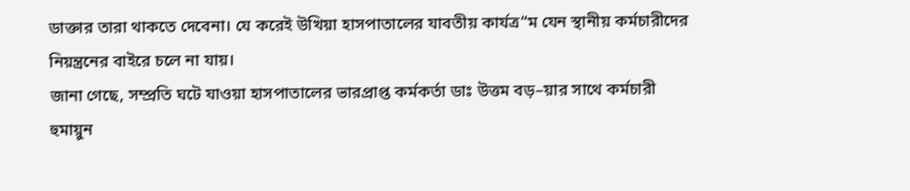ডাক্তার তারা থাকতে দেবেনা। যে করেই উখিয়া হাসপাতালের যাবতীয় কার্যত্র“ম যেন স্থানীয় কর্মচারীদের নিয়ন্ত্রনের বাইরে চলে না যায়।
জানা গেছে, সম্প্রতি ঘটে যাওয়া হাসপাতালের ভারপ্রাপ্ত কর্মকর্তা ডাঃ উত্তম বড়–য়ার সাথে কর্মচারী হুমায়ুন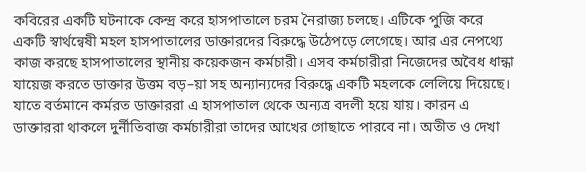কবিরের একটি ঘটনাকে কেন্দ্র করে হাসপাতালে চরম নৈরাজ্য চলছে। এটিকে পুজি করে একটি স্বার্থন্বেষী মহল হাসপাতালের ডাক্তারদের বিরুদ্ধে উঠেপড়ে লেগেছে। আর এর নেপথ্যে কাজ করছে হাসপাতালের স্থানীয় কয়েকজন কর্মচারী। এসব কর্মচারীরা নিজেদের অবৈধ ধান্ধা যায়েজ করতে ডাক্তার উত্তম বড়–য়া সহ অন্যান্যদের বিরুদ্ধে একটি মহলকে লেলিয়ে দিয়েছে। যাতে বর্তমানে কর্মরত ডাক্তাররা এ হাসপাতাল থেকে অন্যত্র বদলী হয়ে যায়। কারন এ ডাক্তাররা থাকলে দুর্নীতিবাজ কর্মচারীরা তাদের আখের গোছাতে পারবে না। অতীত ও দেখা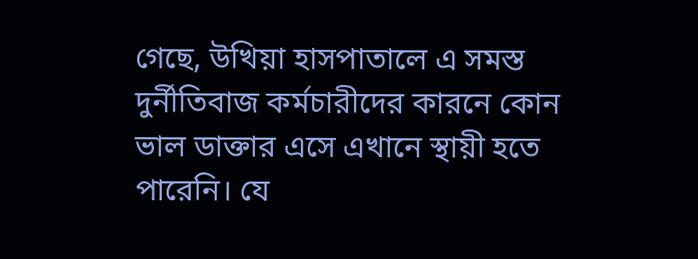গেছে, উখিয়া হাসপাতালে এ সমস্ত দুর্নীতিবাজ কর্মচারীদের কারনে কোন ভাল ডাক্তার এসে এখানে স্থায়ী হতে পারেনি। যে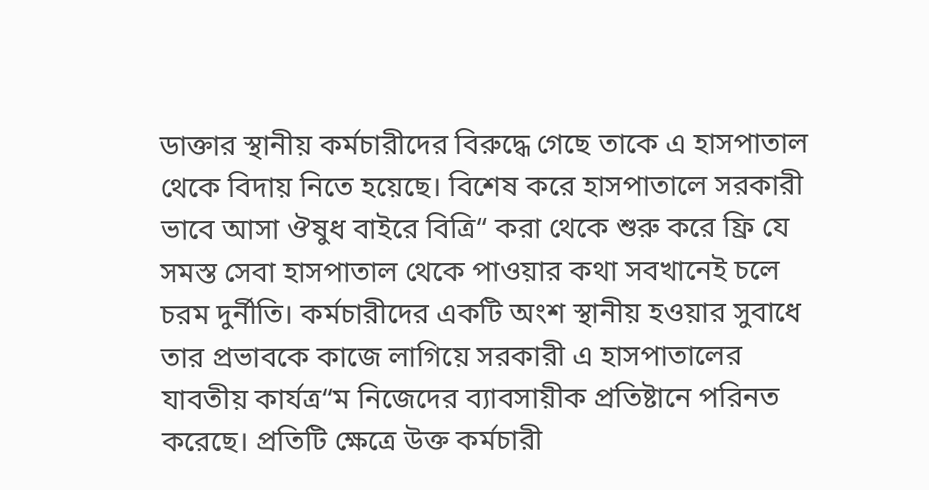ডাক্তার স্থানীয় কর্মচারীদের বিরুদ্ধে গেছে তাকে এ হাসপাতাল থেকে বিদায় নিতে হয়েছে। বিশেষ করে হাসপাতালে সরকারী ভাবে আসা ঔষুধ বাইরে বিত্রি“ করা থেকে শুরু করে ফ্রি যে সমস্ত সেবা হাসপাতাল থেকে পাওয়ার কথা সবখানেই চলে চরম দুর্নীতি। কর্মচারীদের একটি অংশ স্থানীয় হওয়ার সুবাধে তার প্রভাবকে কাজে লাগিয়ে সরকারী এ হাসপাতালের যাবতীয় কার্যত্র“ম নিজেদের ব্যাবসায়ীক প্রতিষ্টানে পরিনত করেছে। প্রতিটি ক্ষেত্রে উক্ত কর্মচারী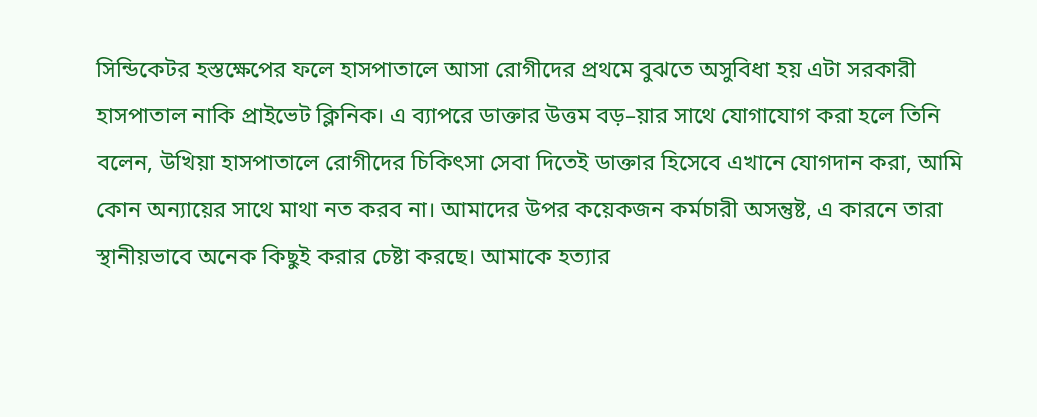সিন্ডিকেটর হস্তক্ষেপের ফলে হাসপাতালে আসা রোগীদের প্রথমে বুঝতে অসুবিধা হয় এটা সরকারী হাসপাতাল নাকি প্রাইভেট ক্লিনিক। এ ব্যাপরে ডাক্তার উত্তম বড়–য়ার সাথে যোগাযোগ করা হলে তিনি বলেন, উখিয়া হাসপাতালে রোগীদের চিকিৎসা সেবা দিতেই ডাক্তার হিসেবে এখানে যোগদান করা, আমি কোন অন্যায়ের সাথে মাথা নত করব না। আমাদের উপর কয়েকজন কর্মচারী অসন্তুষ্ট, এ কারনে তারা স্থানীয়ভাবে অনেক কিছুই করার চেষ্টা করছে। আমাকে হত্যার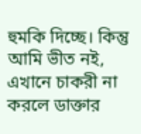হুমকি দিচ্ছে। কিন্তু আমি ভীত নই, এখানে চাকরী না করলে ডাক্তার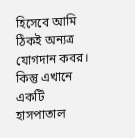হিসেবে আমি ঠিকই অন্যত্র যোগদান কবর। কিন্তু এখানে একটি হাসপাতাল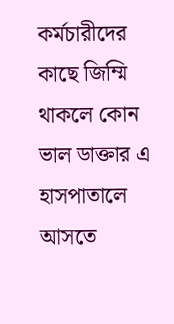কর্মচারীদের কাছে জিম্মি থাকলে কোন ভাল ডাক্তার এ হাসপাতালে আসতে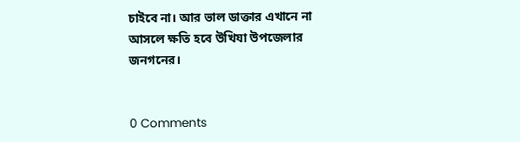চাইবে না। আর ভাল ডাক্তার এখানে না আসলে ক্ষতি হবে উখিযা উপজেলার জনগনের।


0 Comments